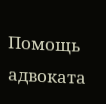Помощь адвоката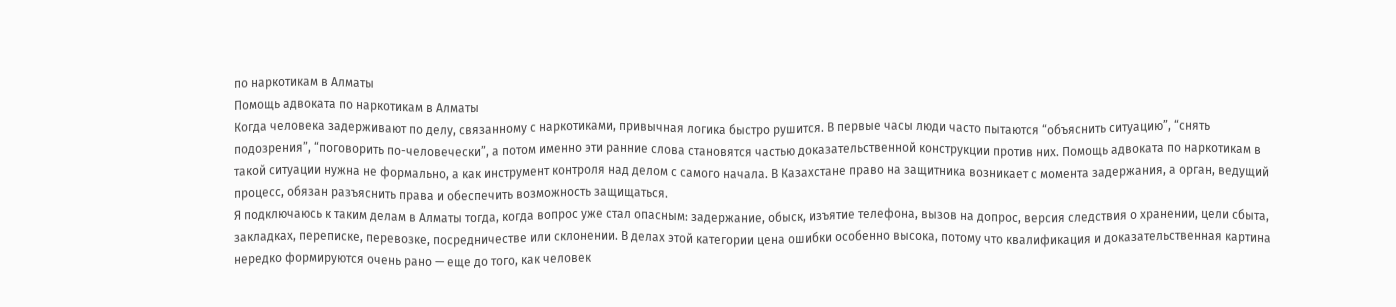по наркотикам в Алматы
Помощь адвоката по наркотикам в Алматы
Когда человека задерживают по делу, связанному с наркотиками, привычная логика быстро рушится. В первые часы люди часто пытаются “объяснить ситуацию”, “снять подозрения”, “поговорить по-человечески”, а потом именно эти ранние слова становятся частью доказательственной конструкции против них. Помощь адвоката по наркотикам в такой ситуации нужна не формально, а как инструмент контроля над делом с самого начала. В Казахстане право на защитника возникает с момента задержания, а орган, ведущий процесс, обязан разъяснить права и обеспечить возможность защищаться.
Я подключаюсь к таким делам в Алматы тогда, когда вопрос уже стал опасным: задержание, обыск, изъятие телефона, вызов на допрос, версия следствия о хранении, цели сбыта, закладках, переписке, перевозке, посредничестве или склонении. В делах этой категории цена ошибки особенно высока, потому что квалификация и доказательственная картина нередко формируются очень рано — еще до того, как человек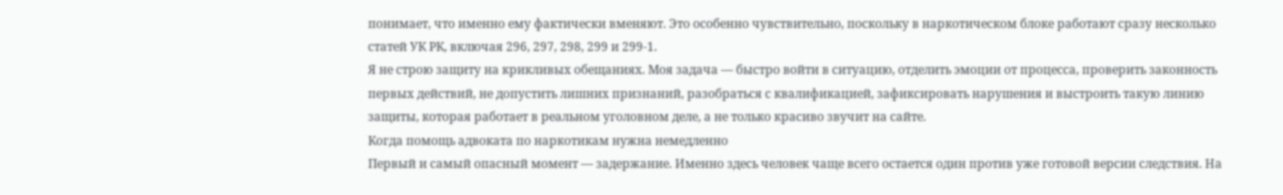понимает, что именно ему фактически вменяют. Это особенно чувствительно, поскольку в наркотическом блоке работают сразу несколько статей УК РК, включая 296, 297, 298, 299 и 299-1.
Я не строю защиту на крикливых обещаниях. Моя задача — быстро войти в ситуацию, отделить эмоции от процесса, проверить законность первых действий, не допустить лишних признаний, разобраться с квалификацией, зафиксировать нарушения и выстроить такую линию защиты, которая работает в реальном уголовном деле, а не только красиво звучит на сайте.
Когда помощь адвоката по наркотикам нужна немедленно
Первый и самый опасный момент — задержание. Именно здесь человек чаще всего остается один против уже готовой версии следствия. На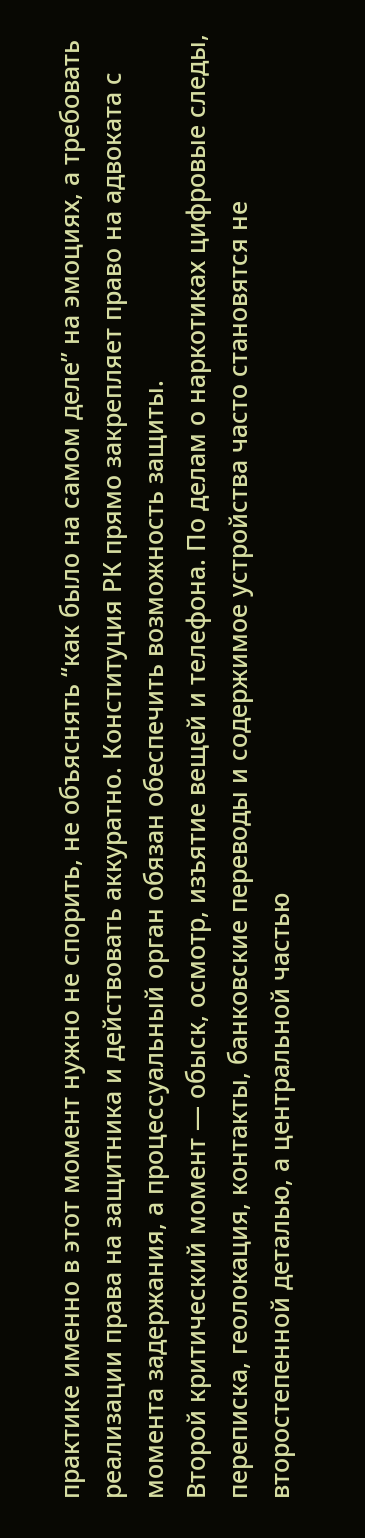практике именно в этот момент нужно не спорить, не объяснять “как было на самом деле” на эмоциях, а требовать реализации права на защитника и действовать аккуратно. Конституция РК прямо закрепляет право на адвоката с момента задержания, а процессуальный орган обязан обеспечить возможность защиты.
Второй критический момент — обыск, осмотр, изъятие вещей и телефона. По делам о наркотиках цифровые следы, переписка, геолокация, контакты, банковские переводы и содержимое устройства часто становятся не второстепенной деталью, а центральной частью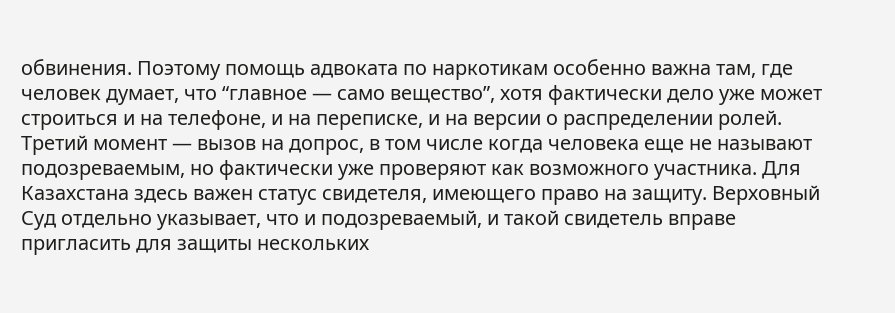обвинения. Поэтому помощь адвоката по наркотикам особенно важна там, где человек думает, что “главное — само вещество”, хотя фактически дело уже может строиться и на телефоне, и на переписке, и на версии о распределении ролей.
Третий момент — вызов на допрос, в том числе когда человека еще не называют подозреваемым, но фактически уже проверяют как возможного участника. Для Казахстана здесь важен статус свидетеля, имеющего право на защиту. Верховный Суд отдельно указывает, что и подозреваемый, и такой свидетель вправе пригласить для защиты нескольких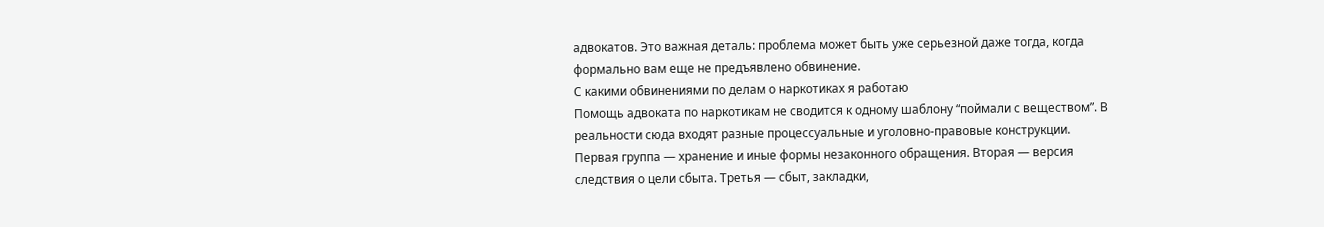адвокатов. Это важная деталь: проблема может быть уже серьезной даже тогда, когда формально вам еще не предъявлено обвинение.
С какими обвинениями по делам о наркотиках я работаю
Помощь адвоката по наркотикам не сводится к одному шаблону “поймали с веществом”. В реальности сюда входят разные процессуальные и уголовно-правовые конструкции.
Первая группа — хранение и иные формы незаконного обращения. Вторая — версия следствия о цели сбыта. Третья — сбыт, закладки,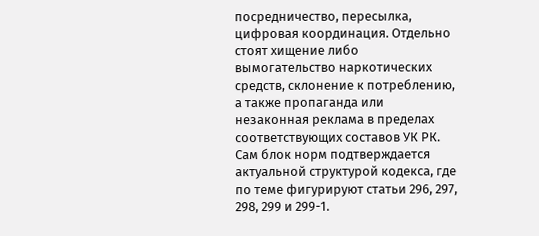посредничество, пересылка, цифровая координация. Отдельно стоят хищение либо вымогательство наркотических средств, склонение к потреблению, а также пропаганда или незаконная реклама в пределах соответствующих составов УК РК. Сам блок норм подтверждается актуальной структурой кодекса, где по теме фигурируют статьи 296, 297, 298, 299 и 299-1.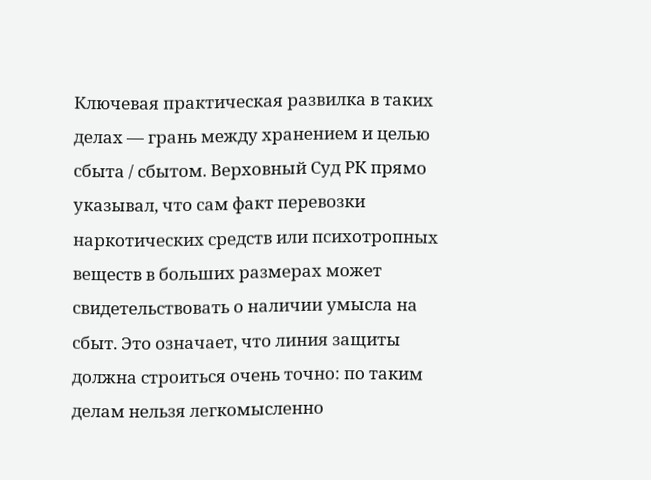Ключевая практическая развилка в таких делах — грань между хранением и целью сбыта / сбытом. Верховный Суд РК прямо указывал, что сам факт перевозки наркотических средств или психотропных веществ в больших размерах может свидетельствовать о наличии умысла на сбыт. Это означает, что линия защиты должна строиться очень точно: по таким делам нельзя легкомысленно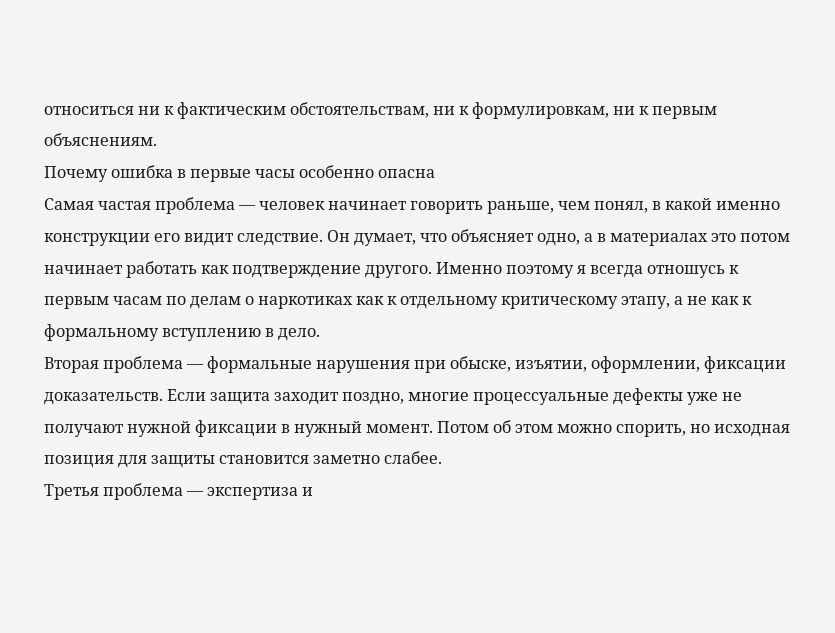относиться ни к фактическим обстоятельствам, ни к формулировкам, ни к первым объяснениям.
Почему ошибка в первые часы особенно опасна
Самая частая проблема — человек начинает говорить раньше, чем понял, в какой именно конструкции его видит следствие. Он думает, что объясняет одно, а в материалах это потом начинает работать как подтверждение другого. Именно поэтому я всегда отношусь к первым часам по делам о наркотиках как к отдельному критическому этапу, а не как к формальному вступлению в дело.
Вторая проблема — формальные нарушения при обыске, изъятии, оформлении, фиксации доказательств. Если защита заходит поздно, многие процессуальные дефекты уже не получают нужной фиксации в нужный момент. Потом об этом можно спорить, но исходная позиция для защиты становится заметно слабее.
Третья проблема — экспертиза и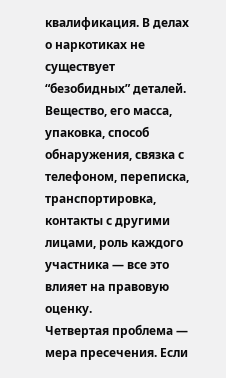квалификация. В делах о наркотиках не существует “безобидных” деталей. Вещество, его масса, упаковка, способ обнаружения, связка с телефоном, переписка, транспортировка, контакты с другими лицами, роль каждого участника — все это влияет на правовую оценку.
Четвертая проблема — мера пресечения. Если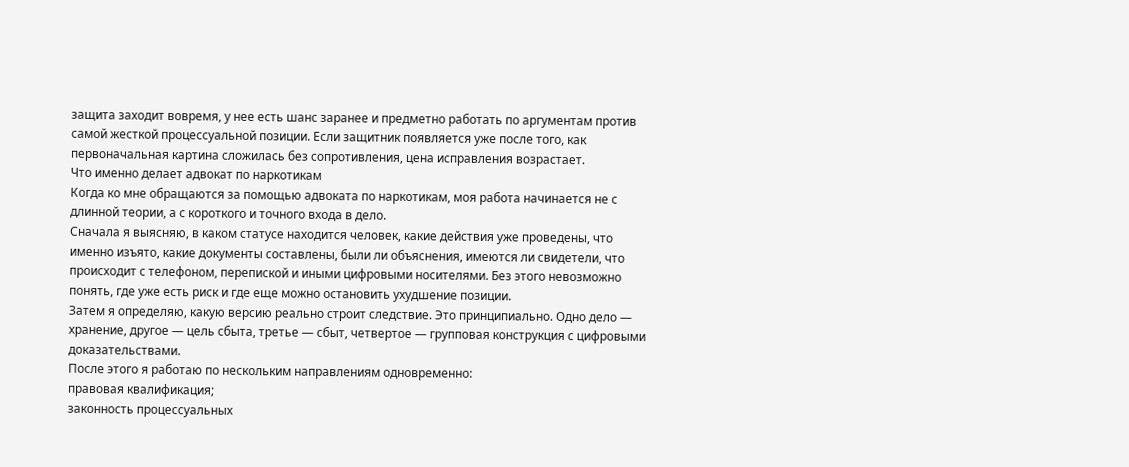защита заходит вовремя, у нее есть шанс заранее и предметно работать по аргументам против самой жесткой процессуальной позиции. Если защитник появляется уже после того, как первоначальная картина сложилась без сопротивления, цена исправления возрастает.
Что именно делает адвокат по наркотикам
Когда ко мне обращаются за помощью адвоката по наркотикам, моя работа начинается не с длинной теории, а с короткого и точного входа в дело.
Сначала я выясняю, в каком статусе находится человек, какие действия уже проведены, что именно изъято, какие документы составлены, были ли объяснения, имеются ли свидетели, что происходит с телефоном, перепиской и иными цифровыми носителями. Без этого невозможно понять, где уже есть риск и где еще можно остановить ухудшение позиции.
Затем я определяю, какую версию реально строит следствие. Это принципиально. Одно дело — хранение, другое — цель сбыта, третье — сбыт, четвертое — групповая конструкция с цифровыми доказательствами.
После этого я работаю по нескольким направлениям одновременно:
правовая квалификация;
законность процессуальных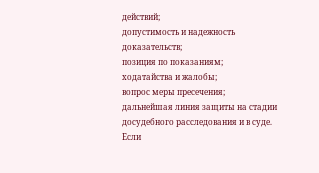действий;
допустимость и надежность доказательств;
позиция по показаниям;
ходатайства и жалобы;
вопрос меры пресечения;
дальнейшая линия защиты на стадии досудебного расследования и в суде.
Если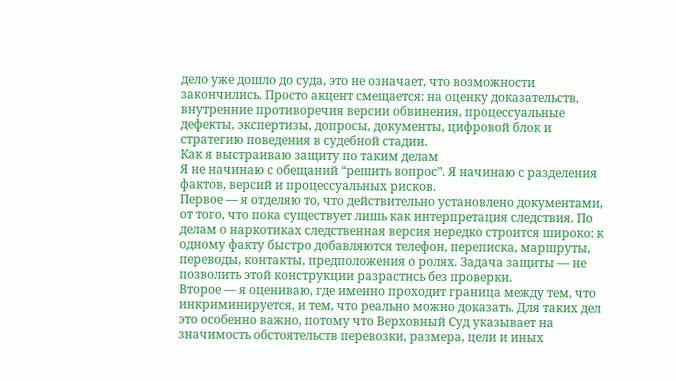дело уже дошло до суда, это не означает, что возможности закончились. Просто акцент смещается: на оценку доказательств, внутренние противоречия версии обвинения, процессуальные дефекты, экспертизы, допросы, документы, цифровой блок и стратегию поведения в судебной стадии.
Как я выстраиваю защиту по таким делам
Я не начинаю с обещаний “решить вопрос”. Я начинаю с разделения фактов, версий и процессуальных рисков.
Первое — я отделяю то, что действительно установлено документами, от того, что пока существует лишь как интерпретация следствия. По делам о наркотиках следственная версия нередко строится широко: к одному факту быстро добавляются телефон, переписка, маршруты, переводы, контакты, предположения о ролях. Задача защиты — не позволить этой конструкции разрастись без проверки.
Второе — я оцениваю, где именно проходит граница между тем, что инкриминируется, и тем, что реально можно доказать. Для таких дел это особенно важно, потому что Верховный Суд указывает на значимость обстоятельств перевозки, размера, цели и иных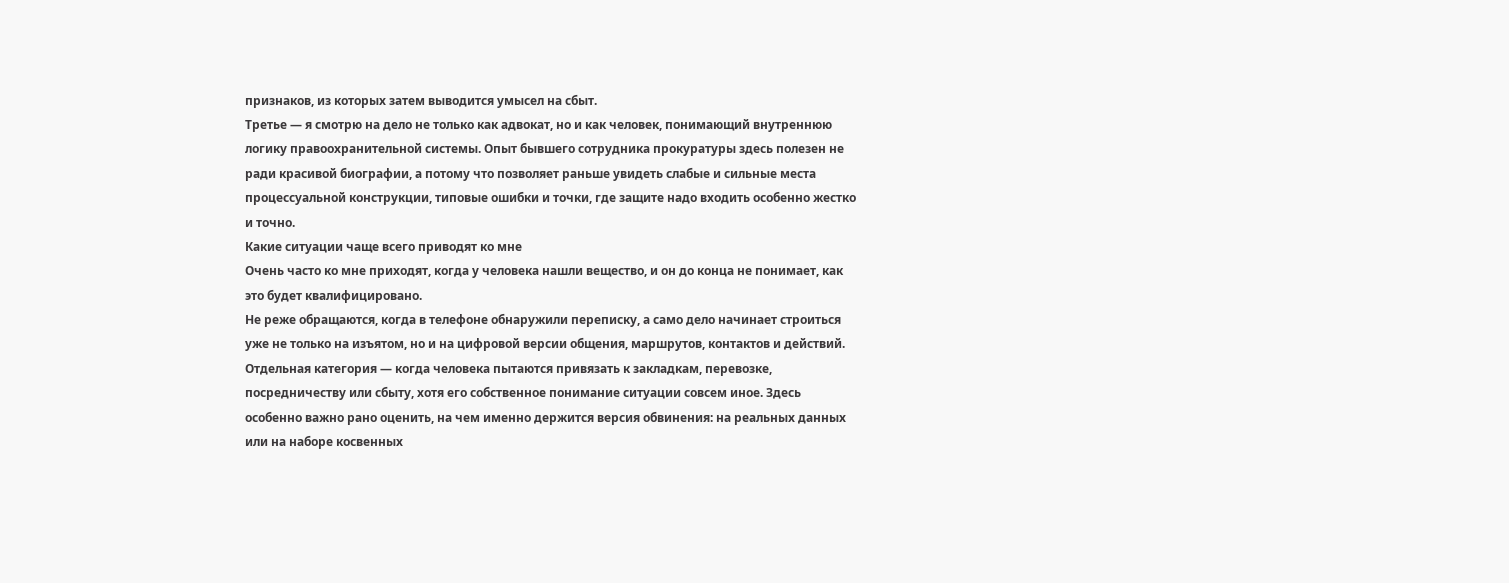признаков, из которых затем выводится умысел на сбыт.
Третье — я смотрю на дело не только как адвокат, но и как человек, понимающий внутреннюю логику правоохранительной системы. Опыт бывшего сотрудника прокуратуры здесь полезен не ради красивой биографии, а потому что позволяет раньше увидеть слабые и сильные места процессуальной конструкции, типовые ошибки и точки, где защите надо входить особенно жестко и точно.
Какие ситуации чаще всего приводят ко мне
Очень часто ко мне приходят, когда у человека нашли вещество, и он до конца не понимает, как это будет квалифицировано.
Не реже обращаются, когда в телефоне обнаружили переписку, а само дело начинает строиться уже не только на изъятом, но и на цифровой версии общения, маршрутов, контактов и действий.
Отдельная категория — когда человека пытаются привязать к закладкам, перевозке, посредничеству или сбыту, хотя его собственное понимание ситуации совсем иное. Здесь особенно важно рано оценить, на чем именно держится версия обвинения: на реальных данных или на наборе косвенных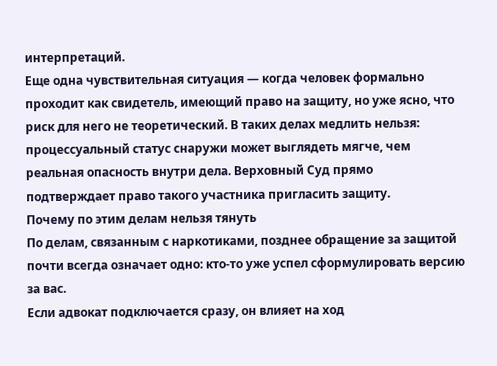интерпретаций.
Еще одна чувствительная ситуация — когда человек формально проходит как свидетель, имеющий право на защиту, но уже ясно, что риск для него не теоретический. В таких делах медлить нельзя: процессуальный статус снаружи может выглядеть мягче, чем реальная опасность внутри дела. Верховный Суд прямо подтверждает право такого участника пригласить защиту.
Почему по этим делам нельзя тянуть
По делам, связанным с наркотиками, позднее обращение за защитой почти всегда означает одно: кто-то уже успел сформулировать версию за вас.
Если адвокат подключается сразу, он влияет на ход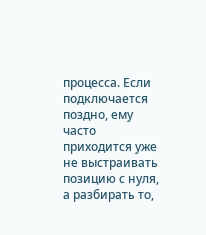процесса. Если подключается поздно, ему часто приходится уже не выстраивать позицию с нуля, а разбирать то,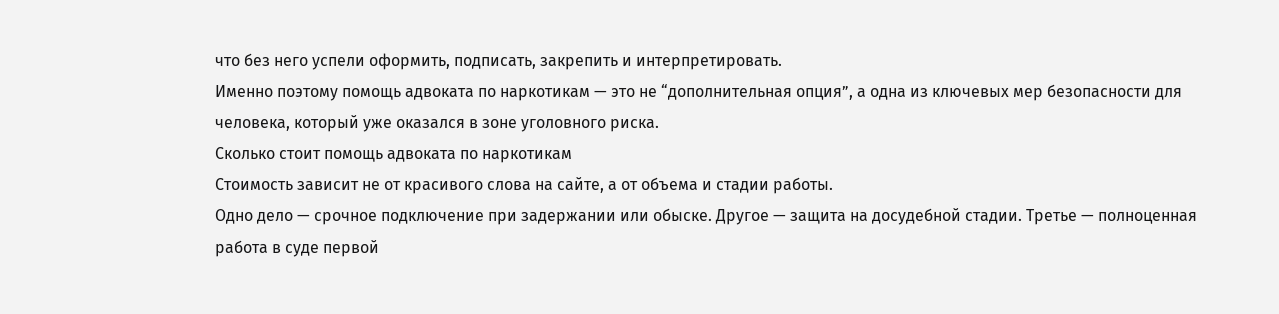что без него успели оформить, подписать, закрепить и интерпретировать.
Именно поэтому помощь адвоката по наркотикам — это не “дополнительная опция”, а одна из ключевых мер безопасности для человека, который уже оказался в зоне уголовного риска.
Сколько стоит помощь адвоката по наркотикам
Стоимость зависит не от красивого слова на сайте, а от объема и стадии работы.
Одно дело — срочное подключение при задержании или обыске. Другое — защита на досудебной стадии. Третье — полноценная работа в суде первой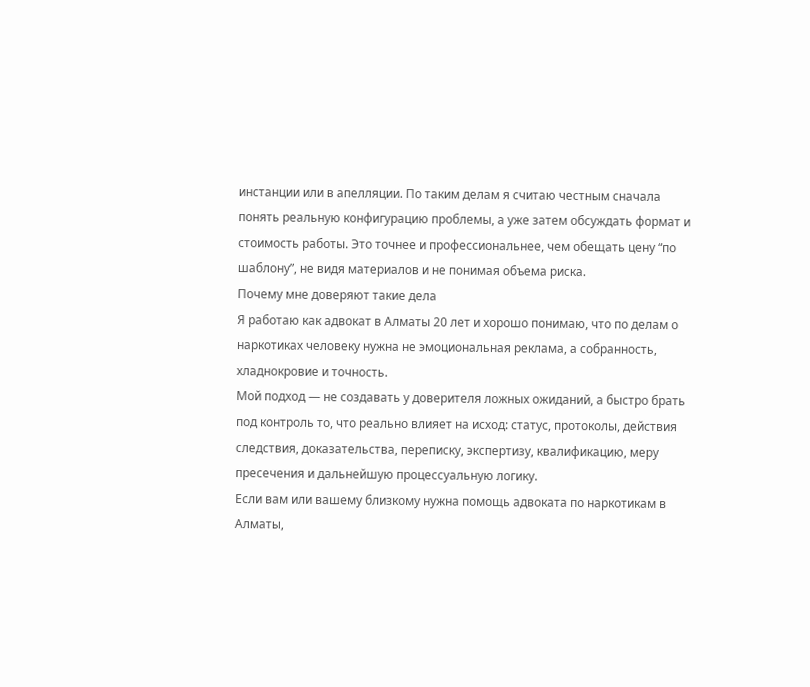инстанции или в апелляции. По таким делам я считаю честным сначала понять реальную конфигурацию проблемы, а уже затем обсуждать формат и стоимость работы. Это точнее и профессиональнее, чем обещать цену “по шаблону”, не видя материалов и не понимая объема риска.
Почему мне доверяют такие дела
Я работаю как адвокат в Алматы 20 лет и хорошо понимаю, что по делам о наркотиках человеку нужна не эмоциональная реклама, а собранность, хладнокровие и точность.
Мой подход — не создавать у доверителя ложных ожиданий, а быстро брать под контроль то, что реально влияет на исход: статус, протоколы, действия следствия, доказательства, переписку, экспертизу, квалификацию, меру пресечения и дальнейшую процессуальную логику.
Если вам или вашему близкому нужна помощь адвоката по наркотикам в Алматы,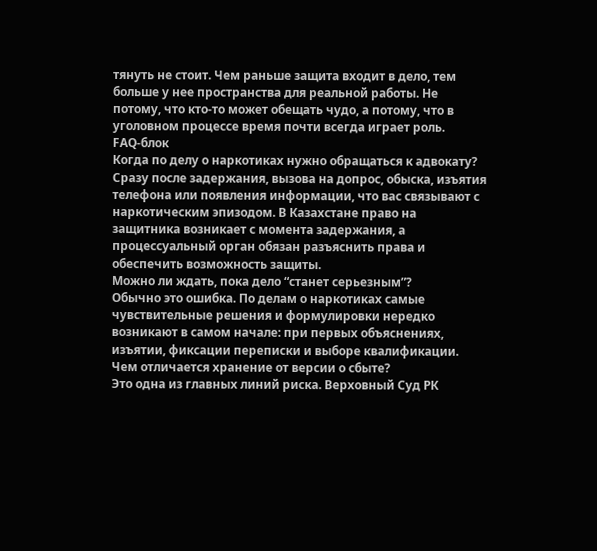тянуть не стоит. Чем раньше защита входит в дело, тем больше у нее пространства для реальной работы. Не потому, что кто-то может обещать чудо, а потому, что в уголовном процессе время почти всегда играет роль.
FAQ-блок
Когда по делу о наркотиках нужно обращаться к адвокату?
Сразу после задержания, вызова на допрос, обыска, изъятия телефона или появления информации, что вас связывают с наркотическим эпизодом. В Казахстане право на защитника возникает с момента задержания, а процессуальный орган обязан разъяснить права и обеспечить возможность защиты.
Можно ли ждать, пока дело “станет серьезным”?
Обычно это ошибка. По делам о наркотиках самые чувствительные решения и формулировки нередко возникают в самом начале: при первых объяснениях, изъятии, фиксации переписки и выборе квалификации.
Чем отличается хранение от версии о сбыте?
Это одна из главных линий риска. Верховный Суд РК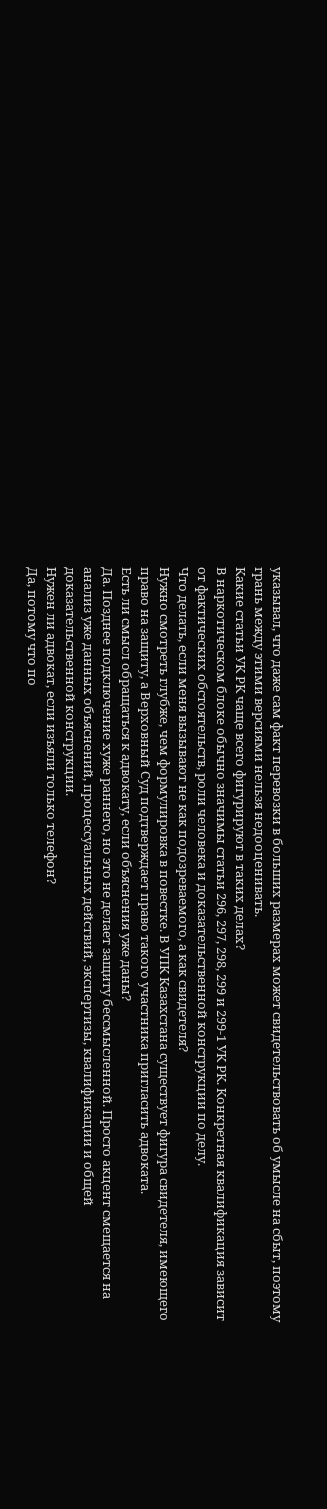указывал, что даже сам факт перевозки в больших размерах может свидетельствовать об умысле на сбыт, поэтому грань между этими версиями нельзя недооценивать.
Какие статьи УК РК чаще всего фигурируют в таких делах?
В наркотическом блоке обычно значимы статьи 296, 297, 298, 299 и 299-1 УК РК. Конкретная квалификация зависит от фактических обстоятельств, роли человека и доказательственной конструкции по делу.
Что делать, если меня вызывают не как подозреваемого, а как свидетеля?
Нужно смотреть глубже, чем формулировка в повестке. В УПК Казахстана существует фигура свидетеля, имеющего право на защиту, а Верховный Суд подтверждает право такого участника пригласить адвоката.
Есть ли смысл обращаться к адвокату, если объяснения уже даны?
Да. Позднее подключение хуже раннего, но это не делает защиту бессмысленной. Просто акцент смещается на анализ уже данных объяснений, процессуальных действий, экспертизы, квалификации и общей доказательственной конструкции.
Нужен ли адвокат, если изъяли только телефон?
Да, потому что по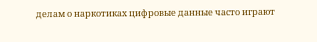делам о наркотиках цифровые данные часто играют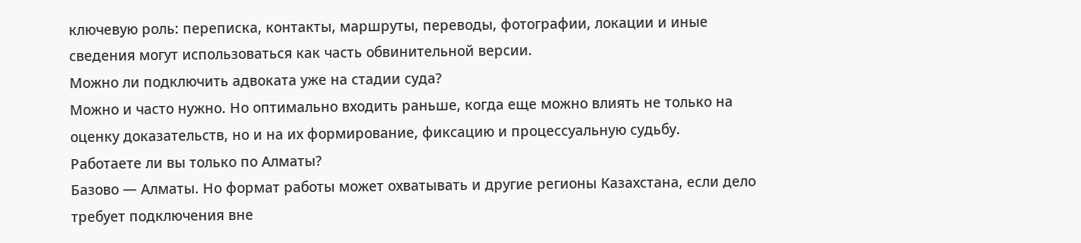ключевую роль: переписка, контакты, маршруты, переводы, фотографии, локации и иные сведения могут использоваться как часть обвинительной версии.
Можно ли подключить адвоката уже на стадии суда?
Можно и часто нужно. Но оптимально входить раньше, когда еще можно влиять не только на оценку доказательств, но и на их формирование, фиксацию и процессуальную судьбу.
Работаете ли вы только по Алматы?
Базово — Алматы. Но формат работы может охватывать и другие регионы Казахстана, если дело требует подключения вне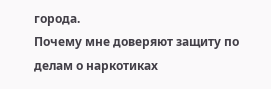города.
Почему мне доверяют защиту по делам о наркотиках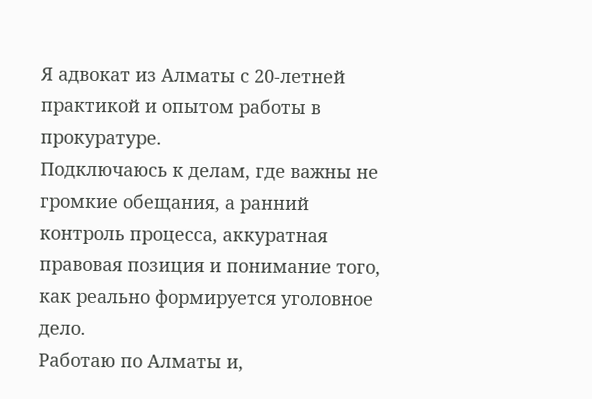Я адвокат из Алматы с 20-летней практикой и опытом работы в прокуратуре.
Подключаюсь к делам, где важны не громкие обещания, а ранний контроль процесса, аккуратная правовая позиция и понимание того, как реально формируется уголовное дело.
Работаю по Алматы и,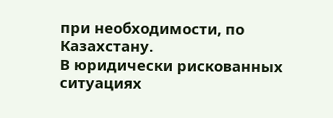при необходимости, по Казахстану.
В юридически рискованных ситуациях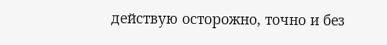действую осторожно, точно и без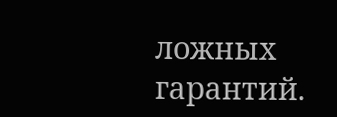ложных гарантий.